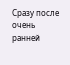Сразу после очень ранней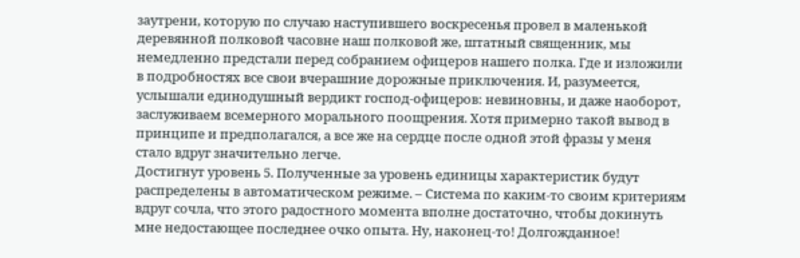заутрени, которую по случаю наступившего воскресенья провел в маленькой деревянной полковой часовне наш полковой же, штатный священник, мы немедленно предстали перед собранием офицеров нашего полка. Где и изложили в подробностях все свои вчерашние дорожные приключения. И, разумеется, услышали единодушный вердикт господ-офицеров: невиновны, и даже наоборот, заслуживаем всемерного морального поощрения. Хотя примерно такой вывод в принципе и предполагался, а все же на сердце после одной этой фразы у меня стало вдруг значительно легче.
Достигнут уровень 5. Полученные за уровень единицы характеристик будут распределены в автоматическом режиме. – Система по каким-то своим критериям вдруг сочла, что этого радостного момента вполне достаточно, чтобы докинуть мне недостающее последнее очко опыта. Ну, наконец-то! Долгожданное!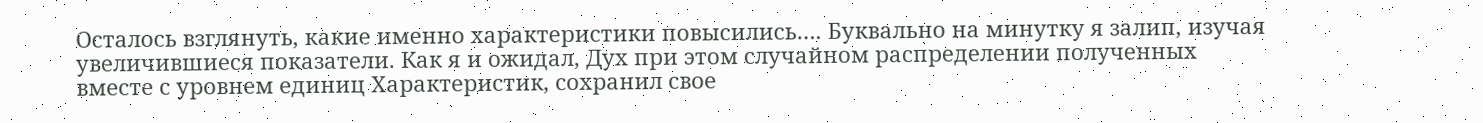Осталось взглянуть, какие именно характеристики повысились…. Буквально на минутку я залип, изучая увеличившиеся показатели. Как я и ожидал, Дух при этом случайном распределении полученных вместе с уровнем единиц Характеристик, сохранил свое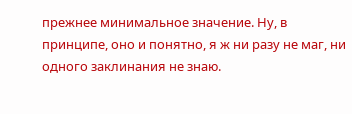прежнее минимальное значение. Ну, в принципе, оно и понятно, я ж ни разу не маг, ни одного заклинания не знаю.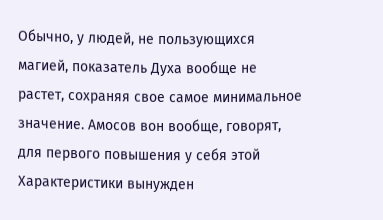Обычно, у людей, не пользующихся магией, показатель Духа вообще не растет, сохраняя свое самое минимальное значение. Амосов вон вообще, говорят, для первого повышения у себя этой Характеристики вынужден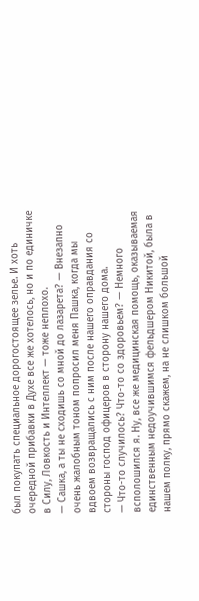был покупать специальное дорогостоящее зелье. И хоть очередной прибавки в Духе все же хотелось, но и по единичке в Силу, Ловкость и Интеллект — тоже неплохо.
— Сашка, а ты не сходишь со мной до лазарета? — Внезапно очень жалобным тоном попросил меня Пашка, когда мы вдвоем возвращались с ним после нашего оправдания со стороны господ офицеров в сторону нашего дома.
— Что-то случилось? Что-то со здоровьем? — Немного всполошился я. Ну, все же медицинская помощь, оказываемая единственным недоучившимся фельдшером Никитой, была в нашем полку, прямо скажем, на не слишком большой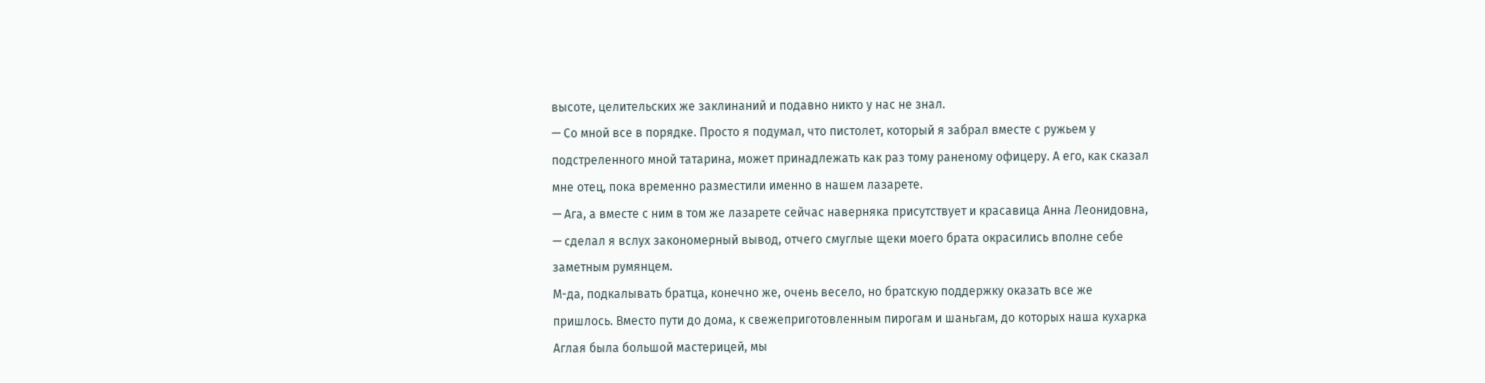высоте, целительских же заклинаний и подавно никто у нас не знал.
— Со мной все в порядке. Просто я подумал, что пистолет, который я забрал вместе с ружьем у подстреленного мной татарина, может принадлежать как раз тому раненому офицеру. А его, как сказал мне отец, пока временно разместили именно в нашем лазарете.
— Ага, а вместе с ним в том же лазарете сейчас наверняка присутствует и красавица Анна Леонидовна, — сделал я вслух закономерный вывод, отчего смуглые щеки моего брата окрасились вполне себе заметным румянцем.
М-да, подкалывать братца, конечно же, очень весело, но братскую поддержку оказать все же пришлось. Вместо пути до дома, к свежеприготовленным пирогам и шаньгам, до которых наша кухарка Аглая была большой мастерицей, мы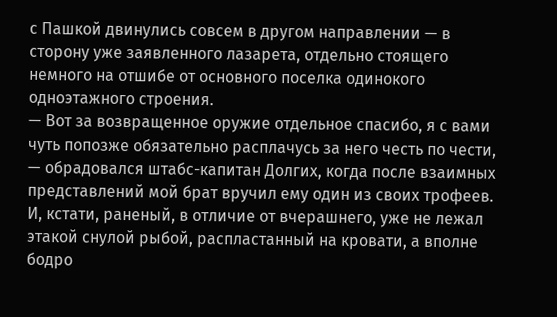с Пашкой двинулись совсем в другом направлении — в сторону уже заявленного лазарета, отдельно стоящего немного на отшибе от основного поселка одинокого одноэтажного строения.
— Вот за возвращенное оружие отдельное спасибо, я с вами чуть попозже обязательно расплачусь за него честь по чести, — обрадовался штабс-капитан Долгих, когда после взаимных представлений мой брат вручил ему один из своих трофеев. И, кстати, раненый, в отличие от вчерашнего, уже не лежал этакой снулой рыбой, распластанный на кровати, а вполне бодро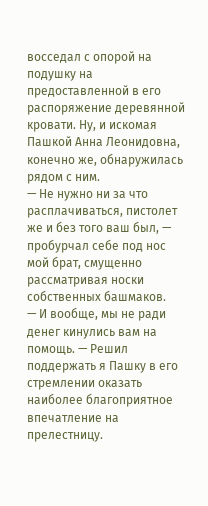восседал с опорой на подушку на предоставленной в его распоряжение деревянной кровати. Ну, и искомая Пашкой Анна Леонидовна, конечно же, обнаружилась рядом с ним.
— Не нужно ни за что расплачиваться, пистолет же и без того ваш был, — пробурчал себе под нос мой брат, смущенно рассматривая носки собственных башмаков.
— И вообще, мы не ради денег кинулись вам на помощь. — Решил поддержать я Пашку в его стремлении оказать наиболее благоприятное впечатление на прелестницу.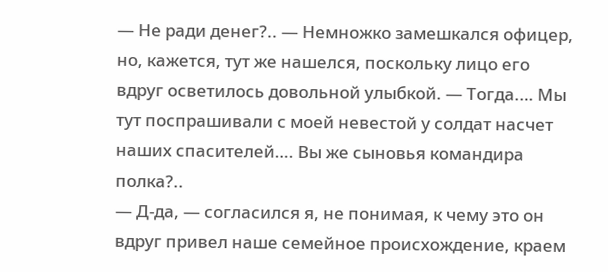— Не ради денег?.. — Немножко замешкался офицер, но, кажется, тут же нашелся, поскольку лицо его вдруг осветилось довольной улыбкой. — Тогда.… Мы тут поспрашивали с моей невестой у солдат насчет наших спасителей…. Вы же сыновья командира полка?..
— Д-да, — согласился я, не понимая, к чему это он вдруг привел наше семейное происхождение, краем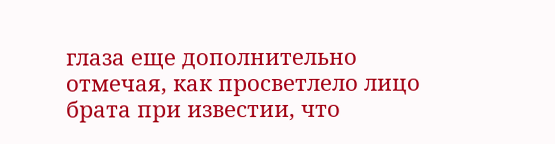глаза еще дополнительно отмечая, как просветлело лицо брата при известии, что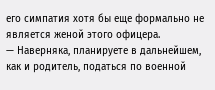его симпатия хотя бы еще формально не является женой этого офицера.
— Наверняка, планируете в дальнейшем, как и родитель, податься по военной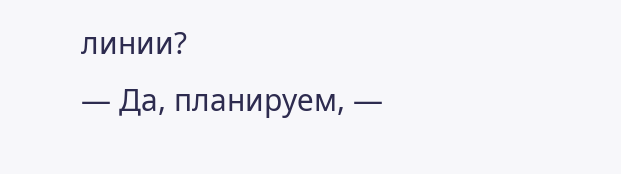линии?
— Да, планируем, —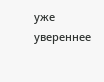уже увереннее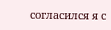согласился я с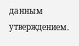данным утверждением.